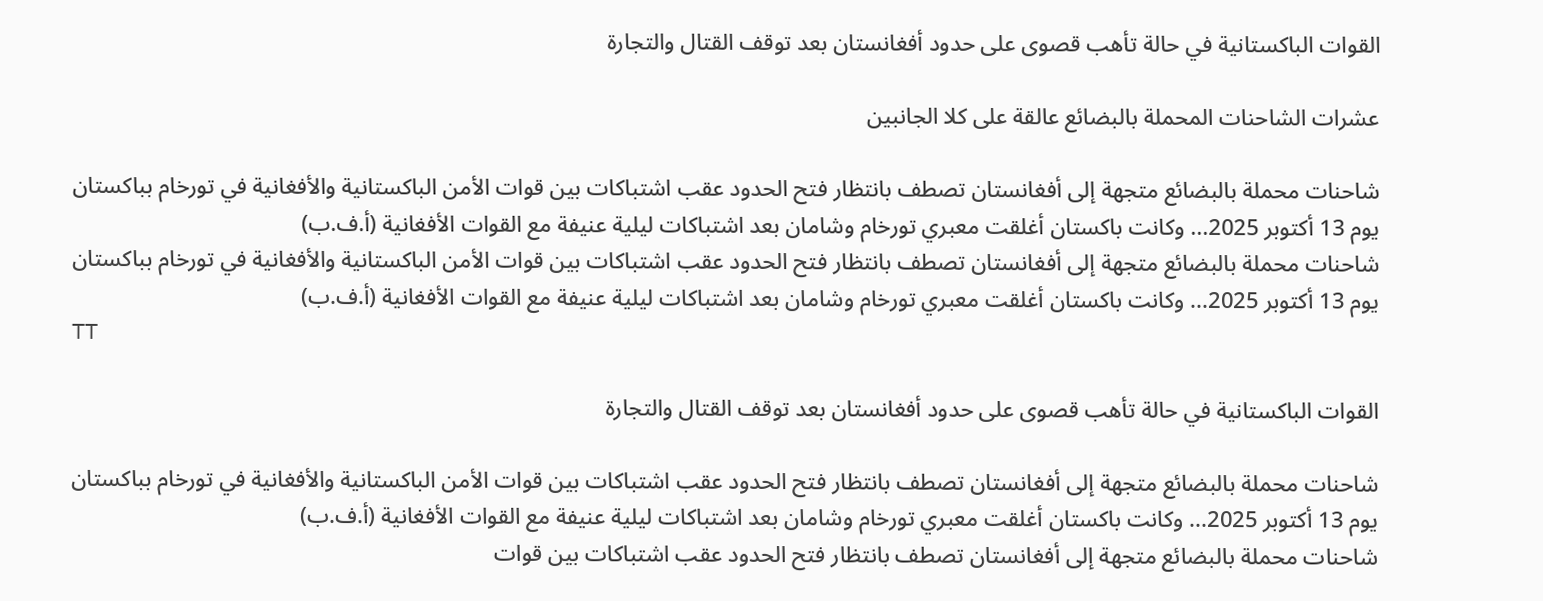القوات الباكستانية في حالة تأهب قصوى على حدود أفغانستان بعد توقف القتال والتجارة

عشرات الشاحنات المحملة بالبضائع عالقة على كلا الجانبين

شاحنات محملة بالبضائع متجهة إلى أفغانستان تصطف بانتظار فتح الحدود عقب اشتباكات بين قوات الأمن الباكستانية والأفغانية في تورخام بباكستان يوم 13 أكتوبر 2025... وكانت باكستان أغلقت معبري تورخام وشامان بعد اشتباكات ليلية عنيفة مع القوات الأفغانية (أ.ف.ب)
شاحنات محملة بالبضائع متجهة إلى أفغانستان تصطف بانتظار فتح الحدود عقب اشتباكات بين قوات الأمن الباكستانية والأفغانية في تورخام بباكستان يوم 13 أكتوبر 2025... وكانت باكستان أغلقت معبري تورخام وشامان بعد اشتباكات ليلية عنيفة مع القوات الأفغانية (أ.ف.ب)
TT

القوات الباكستانية في حالة تأهب قصوى على حدود أفغانستان بعد توقف القتال والتجارة

شاحنات محملة بالبضائع متجهة إلى أفغانستان تصطف بانتظار فتح الحدود عقب اشتباكات بين قوات الأمن الباكستانية والأفغانية في تورخام بباكستان يوم 13 أكتوبر 2025... وكانت باكستان أغلقت معبري تورخام وشامان بعد اشتباكات ليلية عنيفة مع القوات الأفغانية (أ.ف.ب)
شاحنات محملة بالبضائع متجهة إلى أفغانستان تصطف بانتظار فتح الحدود عقب اشتباكات بين قوات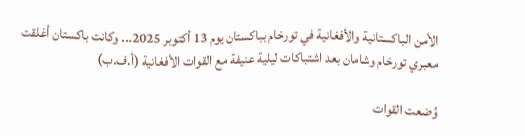الأمن الباكستانية والأفغانية في تورخام بباكستان يوم 13 أكتوبر 2025... وكانت باكستان أغلقت معبري تورخام وشامان بعد اشتباكات ليلية عنيفة مع القوات الأفغانية (أ.ف.ب)

وُضعت القوات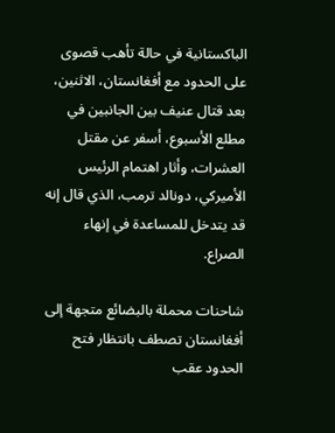الباكستانية في حالة تأهب قصوى على الحدود مع أفغانستان، الاثنين، بعد قتال عنيف بين الجانبين في مطلع الأسبوع، أسفر عن مقتل العشرات، وأثار اهتمام الرئيس الأميركي، دونالد ترمب، الذي قال إنه قد يتدخل للمساعدة في إنهاء الصراع.

شاحنات محملة بالبضائع متجهة إلى أفغانستان تصطف بانتظار فتح الحدود عقب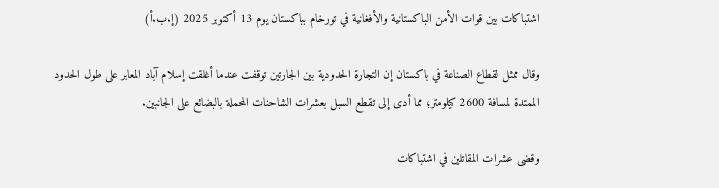اشتباكات بين قوات الأمن الباكستانية والأفغانية في تورخام بباكستان يوم 13 أكتوبر 2025 (إ.ب.أ)

وقال ممثل لقطاع الصناعة في باكستان إن التجارة الحدودية بين الجارتين توقفت عندما أغلقت إسلام آباد المعابر على طول الحدود الممتدة لمسافة 2600 كيلومتر؛ مما أدى إلى تقطع السبل بعشرات الشاحنات المحملة بالبضائع على الجانبين.

وقضى عشرات المقاتلين في اشتباكات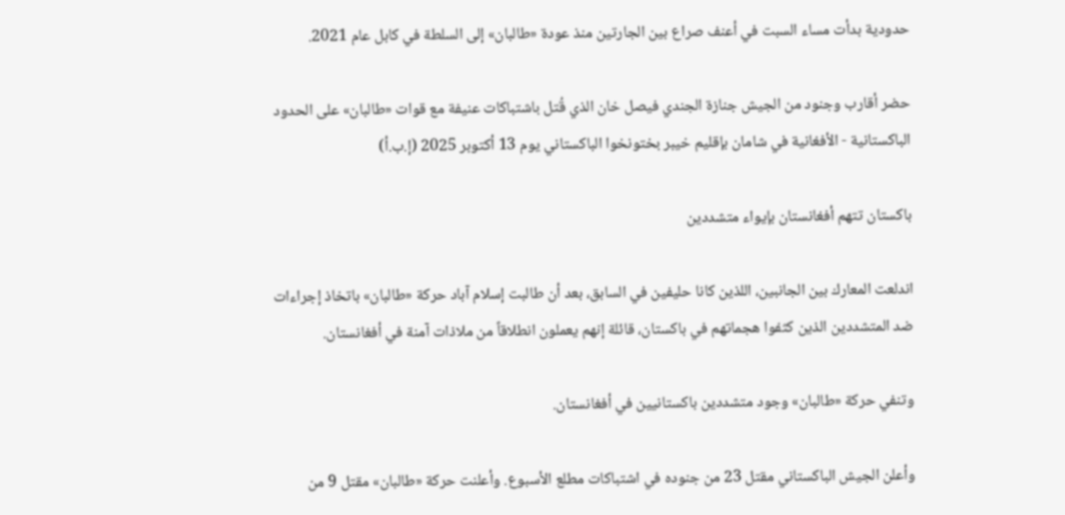حدودية بدأت مساء السبت في أعنف صراع بين الجارتين منذ عودة «طالبان» إلى السلطة في كابل عام 2021.

حضر أقارب وجنود من الجيش جنازة الجندي فيصل خان الذي قُتل باشتباكات عنيفة مع قوات «طالبان» على الحدود الباكستانية - الأفغانية في شامان بإقليم خيبر بختونخوا الباكستاني يوم 13 أكتوبر 2025 (إ.ب.أ)

باكستان تتهم أفغانستان بإيواء متشددين

اندلعت المعارك بين الجانبين، اللذين كانا حليفين في السابق، بعد أن طالبت إسلام آباد حركة «طالبان» باتخاذ إجراءات ضد المتشددين الذين كثفوا هجماتهم في باكستان، قائلة إنهم يعملون انطلاقاً من ملاذات آمنة في أفغانستان.

وتنفي حركة «طالبان» وجود متشددين باكستانيين في أفغانستان.

وأعلن الجيش الباكستاني مقتل 23 من جنوده في اشتباكات مطلع الأسبوع. وأعلنت حركة «طالبان» مقتل 9 من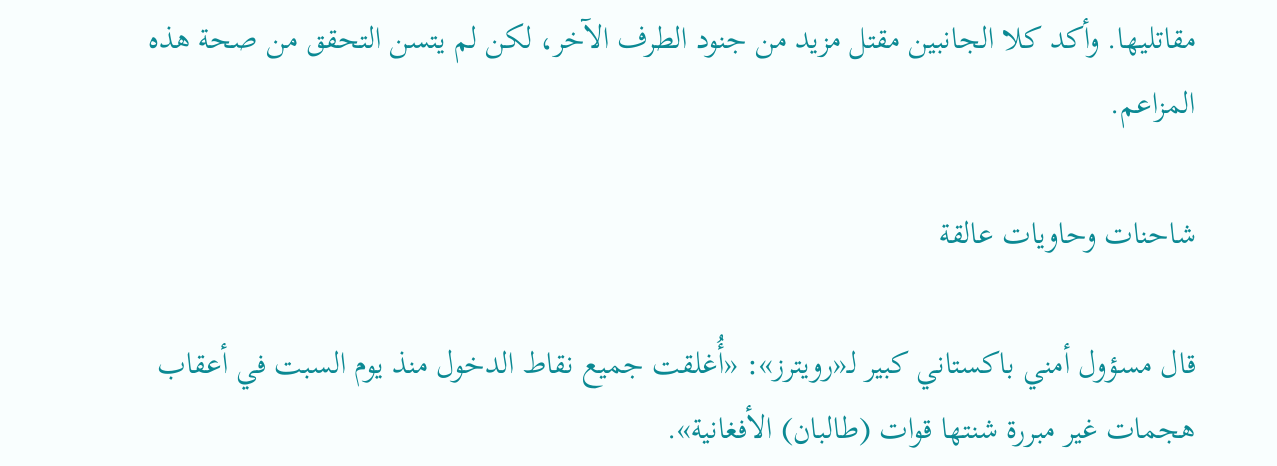مقاتليها. وأكد كلا الجانبين مقتل مزيد من جنود الطرف الآخر، لكن لم يتسن التحقق من صحة هذه المزاعم.

شاحنات وحاويات عالقة

قال مسؤول أمني باكستاني كبير لـ«رويترز»: «أُغلقت جميع نقاط الدخول منذ يوم السبت في أعقاب هجمات غير مبررة شنتها قوات (طالبان) الأفغانية».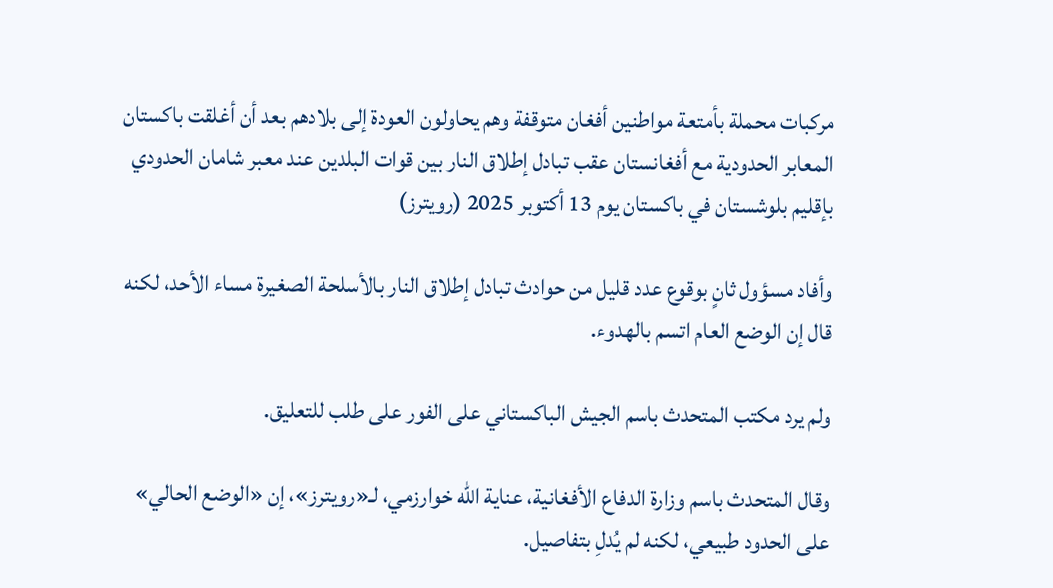مركبات محملة بأمتعة مواطنين أفغان متوقفة وهم يحاولون العودة إلى بلادهم بعد أن أغلقت باكستان المعابر الحدودية مع أفغانستان عقب تبادل إطلاق النار بين قوات البلدين عند معبر شامان الحدودي بإقليم بلوشستان في باكستان يوم 13 أكتوبر 2025 (رويترز)

وأفاد مسؤول ثانٍ بوقوع عدد قليل من حوادث تبادل إطلاق النار بالأسلحة الصغيرة مساء الأحد، لكنه قال إن الوضع العام اتسم بالهدوء.

ولم يرد مكتب المتحدث باسم الجيش الباكستاني على الفور على طلب للتعليق.

وقال المتحدث باسم وزارة الدفاع الأفغانية، عناية الله خوارزمي، لـ«رويترز»، إن «الوضع الحالي» على الحدود طبيعي، لكنه لم يُدلِ بتفاصيل.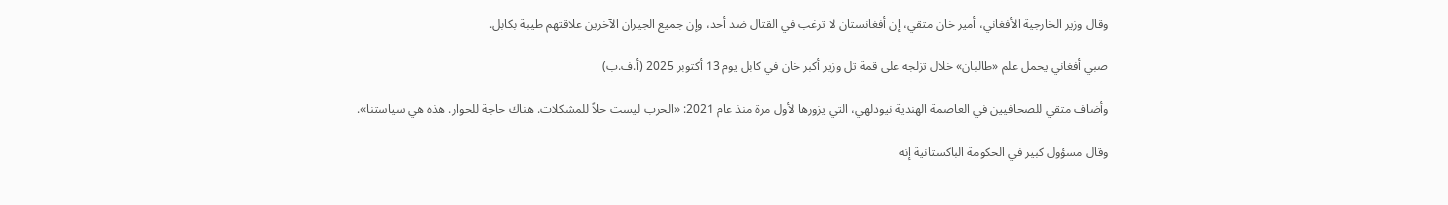وقال وزير الخارجية الأفغاني، أمير خان متقي، إن أفغانستان لا ترغب في القتال ضد أحد، وإن جميع الجيران الآخرين علاقتهم طيبة بكابل.

صبي أفغاني يحمل علم «طالبان» خلال تزلجه على قمة تل وزير أكبر خان في كابل يوم 13 أكتوبر 2025 (أ.ف.ب)

وأضاف متقي للصحافيين في العاصمة الهندية نيودلهي، التي يزورها لأول مرة منذ عام 2021: «الحرب ليست حلاً للمشكلات. هناك حاجة للحوار. هذه هي سياستنا».

وقال مسؤول كبير في الحكومة الباكستانية إنه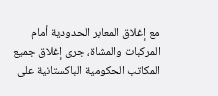مع إغلاق المعابر الحدودية أمام المركبات والمشاة، جرى إغلاق جميع المكاتب الحكومية الباكستانية على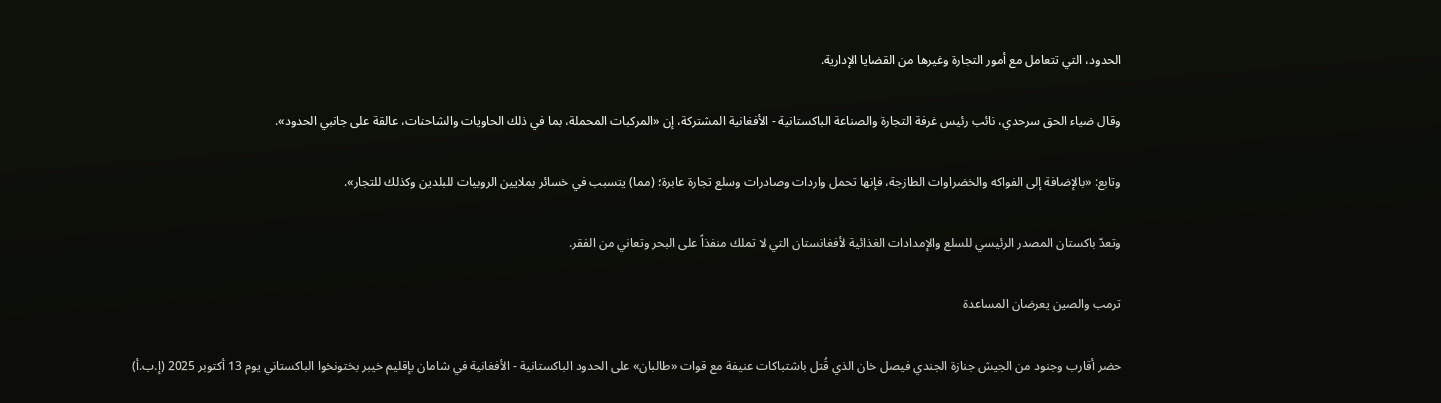الحدود، التي تتعامل مع أمور التجارة وغيرها من القضايا الإدارية.

وقال ضياء الحق سرحدي، نائب رئيس غرفة التجارة والصناعة الباكستانية - الأفغانية المشتركة، إن «المركبات المحملة، بما في ذلك الحاويات والشاحنات، عالقة على جانبي الحدود».

وتابع: «بالإضافة إلى الفواكه والخضراوات الطازجة، فإنها تحمل واردات وصادرات وسلع تجارة عابرة؛ (مما) يتسبب في خسائر بملايين الروبيات للبلدين وكذلك للتجار».

وتعدّ باكستان المصدر الرئيسي للسلع والإمدادات الغذائية لأفغانستان التي لا تملك منفذاً على البحر وتعاني من الفقر.

ترمب والصين يعرضان المساعدة

حضر أقارب وجنود من الجيش جنازة الجندي فيصل خان الذي قُتل باشتباكات عنيفة مع قوات «طالبان» على الحدود الباكستانية - الأفغانية في شامان بإقليم خيبر بختونخوا الباكستاني يوم 13 أكتوبر 2025 (إ.ب.أ)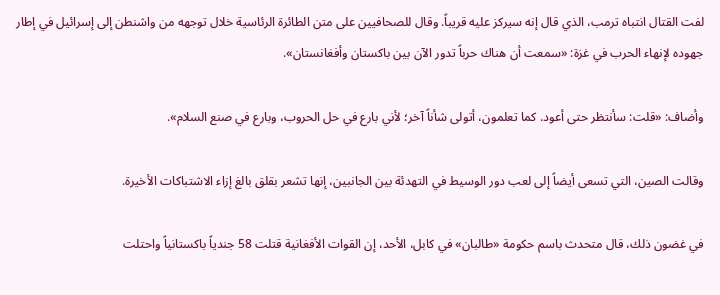لفت القتال انتباه ترمب، الذي قال إنه سيركز عليه قريباً. وقال للصحافيين على متن الطائرة الرئاسية خلال توجهه من واشنطن إلى إسرائيل في إطار جهوده لإنهاء الحرب في غزة: «سمعت أن هناك حرباً تدور الآن بين باكستان وأفغانستان».

وأضاف: «قلت: سأنتظر حتى أعود. كما تعلمون، أتولى شأناً آخر؛ لأني بارع في حل الحروب، وبارع في صنع السلام».

وقالت الصين، التي تسعى أيضاً إلى لعب دور الوسيط في التهدئة بين الجانبين، إنها تشعر بقلق بالغ إزاء الاشتباكات الأخيرة.

في غضون ذلك، قال متحدث باسم حكومة «طالبان» في كابل، الأحد، إن القوات الأفغانية قتلت 58 جندياً باكستانياً واحتلت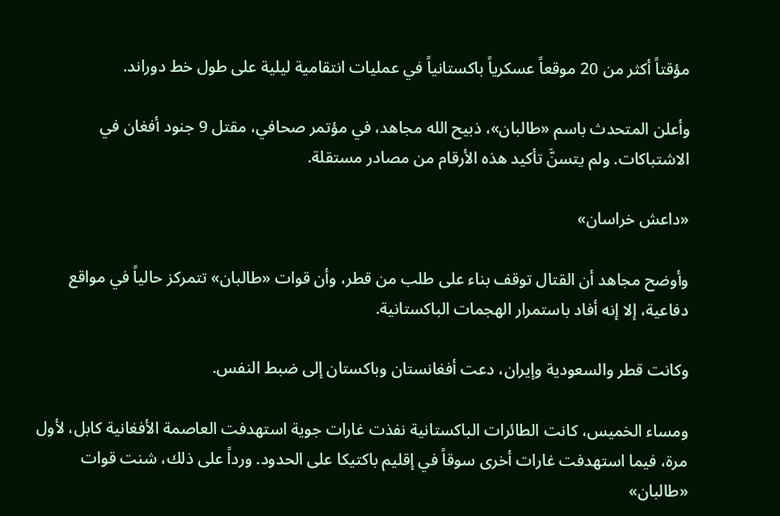مؤقتاً أكثر من 20 موقعاً عسكرياً باكستانياً في عمليات انتقامية ليلية على طول خط دوراند.

وأعلن المتحدث باسم «طالبان»، ذبيح الله مجاهد، في مؤتمر صحافي، مقتل 9 جنود أفغان في الاشتباكات. ولم يتسنَّ تأكيد هذه الأرقام من مصادر مستقلة.

«داعش خراسان»

وأوضح مجاهد أن القتال توقف بناء على طلب من قطر، وأن قوات «طالبان» تتمركز حالياً في مواقع دفاعية، إلا إنه أفاد باستمرار الهجمات الباكستانية.

وكانت قطر والسعودية وإيران، دعت أفغانستان وباكستان إلى ضبط النفس.

ومساء الخميس، كانت الطائرات الباكستانية نفذت غارات جوية استهدفت العاصمة الأفغانية كابل، لأول مرة، فيما استهدفت غارات أخرى سوقاً في إقليم باكتيكا على الحدود. ورداً على ذلك، شنت قوات «طالبان»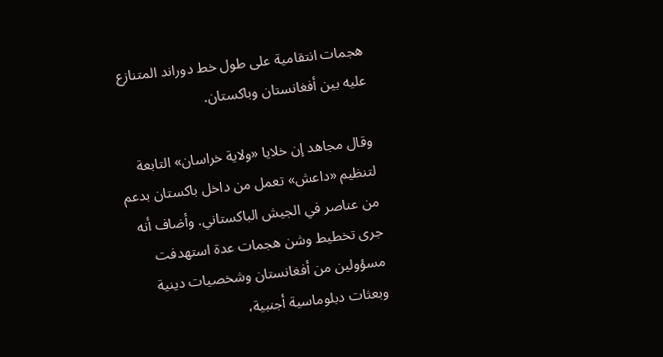هجمات انتقامية على طول خط دوراند المتنازع عليه بين أفغانستان وباكستان.

وقال مجاهد إن خلايا «ولاية خراسان» التابعة لتنظيم «داعش» تعمل من داخل باكستان بدعم من عناصر في الجيش الباكستاني. وأضاف أنه جرى تخطيط وشن هجمات عدة استهدفت مسؤولين من أفغانستان وشخصيات دينية وبعثات دبلوماسية أجنبية،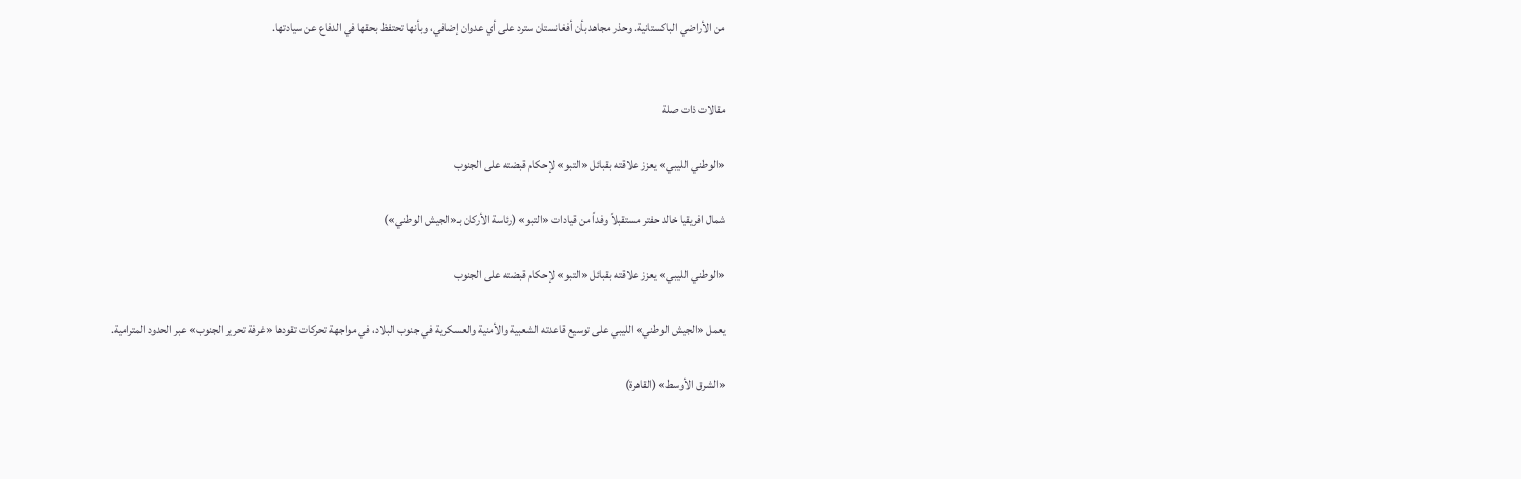من الأراضي الباكستانية. وحذر مجاهد بأن أفغانستان سترد على أي عدوان إضافي، وبأنها تحتفظ بحقها في الدفاع عن سيادتها.


مقالات ذات صلة

«الوطني الليبي» يعزز علاقته بقبائل «التبو» لإحكام قبضته على الجنوب

شمال افريقيا خالد حفتر مستقبلاً وفداً من قيادات «التبو» (رئاسة الأركان بـ«الجيش الوطني»)

«الوطني الليبي» يعزز علاقته بقبائل «التبو» لإحكام قبضته على الجنوب

يعمل «الجيش الوطني» الليبي على توسيع قاعدته الشعبية والأمنية والعسكرية في جنوب البلاد، في مواجهة تحركات تقودها «غرفة تحرير الجنوب» عبر الحدود المترامية.

«الشرق الأوسط» (القاهرة)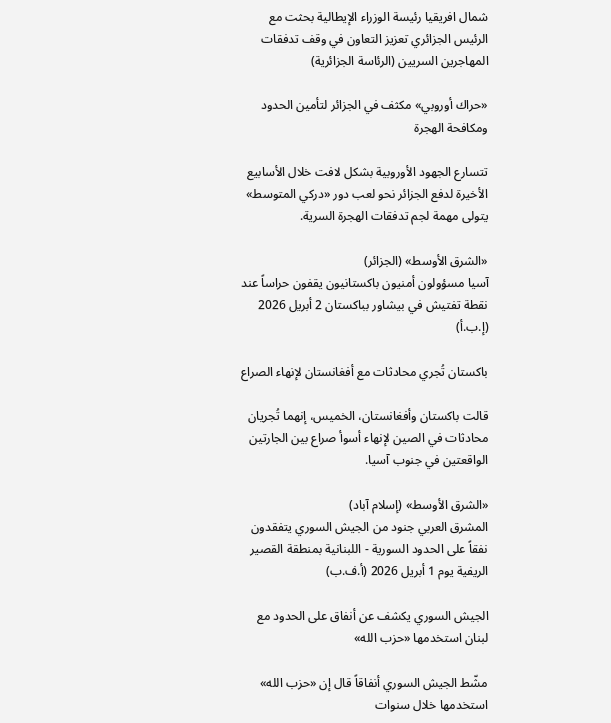شمال افريقيا رئيسة الوزراء الإيطالية بحثت مع الرئيس الجزائري تعزيز التعاون في وقف تدفقات المهاجرين السريين (الرئاسة الجزائرية)

«حراك أوروبي» مكثف في الجزائر لتأمين الحدود ومكافحة الهجرة

تتسارع الجهود الأوروبية بشكل لافت خلال الأسابيع الأخيرة لدفع الجزائر نحو لعب دور «دركي المتوسط» يتولى مهمة لجم تدفقات الهجرة السرية.

«الشرق الأوسط» (الجزائر)
آسيا مسؤولون أمنيون باكستانيون يقفون حراساً عند نقطة تفتيش في بيشاور بباكستان 2 أبريل 2026 (إ.ب.أ)

باكستان تُجري محادثات مع أفغانستان لإنهاء الصراع

قالت باكستان وأفغانستان، الخميس، إنهما تُجريان محادثات في الصين لإنهاء أسوأ صراع بين الجارتين الواقعتين في جنوب آسيا.

«الشرق الأوسط» (إسلام آباد)
المشرق العربي جنود من الجيش السوري يتفقدون نفقاً على الحدود السورية - اللبنانية بمنطقة القصير الريفية يوم 1 أبريل 2026 (أ.ف.ب)

الجيش السوري يكشف عن أنفاق على الحدود مع لبنان استخدمها «حزب الله»

مشّط الجيش السوري أنفاقاً قال إن «حزب الله» استخدمها خلال سنوات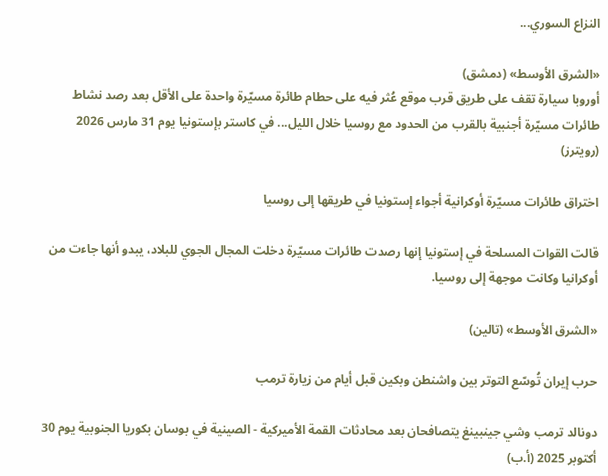النزاع السوري...

«الشرق الأوسط» (دمشق)
أوروبا سيارة تقف على طريق قرب موقع عُثر فيه على حطام طائرة مسيّرة واحدة على الأقل بعد رصد نشاط طائرات مسيّرة أجنبية بالقرب من الحدود مع روسيا خلال الليل... في كاستر بإستونيا يوم 31 مارس 2026 (رويترز)

اختراق طائرات مسيّرة أوكرانية أجواء إستونيا في طريقها إلى روسيا

قالت القوات المسلحة في إستونيا إنها رصدت طائرات مسيّرة دخلت المجال الجوي للبلاد، يبدو أنها جاءت من أوكرانيا وكانت موجهة إلى روسيا.

«الشرق الأوسط» (تالين)

حرب إيران تُوسّع التوتر بين واشنطن وبكين قبل أيام من زيارة ترمب

دونالد ترمب وشي جينبينغ يتصافحان بعد محادثات القمة الأميركية - الصينية في بوسان بكوريا الجنوبية يوم 30 أكتوبر 2025 (أ.ب)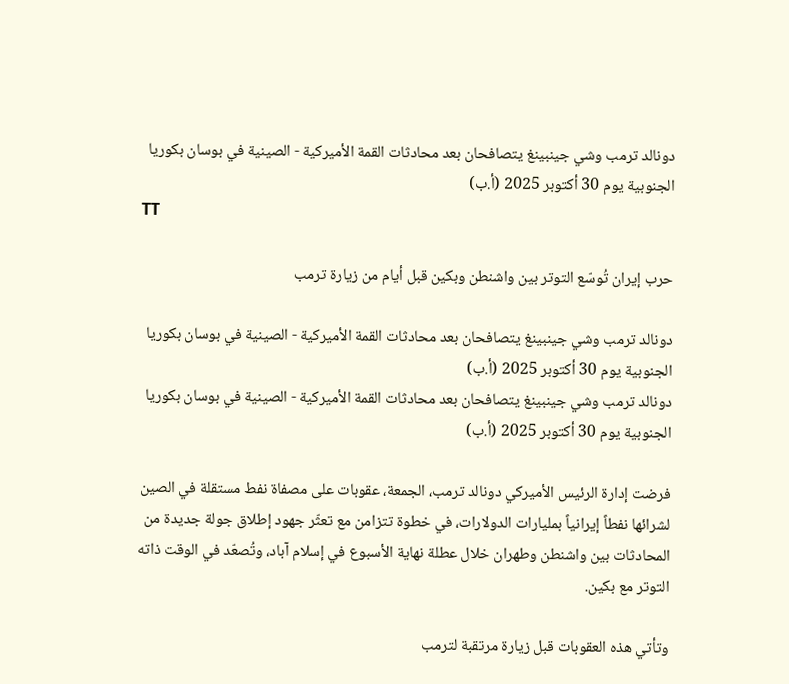دونالد ترمب وشي جينبينغ يتصافحان بعد محادثات القمة الأميركية - الصينية في بوسان بكوريا الجنوبية يوم 30 أكتوبر 2025 (أ.ب)
TT

حرب إيران تُوسّع التوتر بين واشنطن وبكين قبل أيام من زيارة ترمب

دونالد ترمب وشي جينبينغ يتصافحان بعد محادثات القمة الأميركية - الصينية في بوسان بكوريا الجنوبية يوم 30 أكتوبر 2025 (أ.ب)
دونالد ترمب وشي جينبينغ يتصافحان بعد محادثات القمة الأميركية - الصينية في بوسان بكوريا الجنوبية يوم 30 أكتوبر 2025 (أ.ب)

فرضت إدارة الرئيس الأميركي دونالد ترمب، الجمعة، عقوبات على مصفاة نفط مستقلة في الصين لشرائها نفطاً إيرانياً بمليارات الدولارات، في خطوة تتزامن مع تعثّر جهود إطلاق جولة جديدة من المحادثات بين واشنطن وطهران خلال عطلة نهاية الأسبوع في إسلام آباد، وتُصعّد في الوقت ذاته التوتر مع بكين.

وتأتي هذه العقوبات قبل زيارة مرتقبة لترمب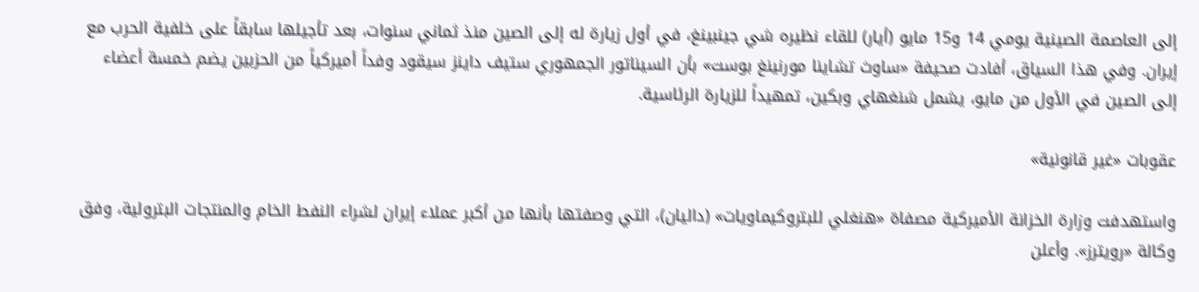إلى العاصمة الصينية يومي 14 و15 مايو (أيار) للقاء نظيره شي جينبينغ، في أول زيارة له إلى الصين منذ ثماني سنوات، بعد تأجيلها سابقاً على خلفية الحرب مع إيران. وفي هذا السياق، أفادت صحيفة «ساوث تشاينا مورنينغ بوست» بأن السيناتور الجمهوري ستيف داينز سيقود وفداً أميركياً من الحزبين يضم خمسة أعضاء إلى الصين في الأول من مايو، يشمل شنغهاي وبكين، تمهيداً للزيارة الرئاسية.

عقوبات «غير قانونية»

واستهدفت وزارة الخزانة الأميركية مصفاة «هنغلي للبتروكيماويات» (داليان)، التي وصفتها بأنها من أكبر عملاء إيران لشراء النفط الخام والمنتجات البترولية، وفق وكالة «رويترز». وأعلن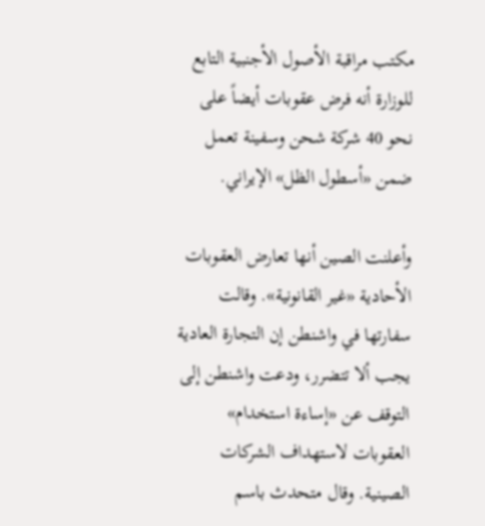مكتب مراقبة الأصول الأجنبية التابع للوزارة أنه فرض عقوبات أيضاً على نحو 40 شركة شحن وسفينة تعمل ضمن «أسطول الظل» الإيراني.

وأعلنت الصين أنها تعارض العقوبات الأحادية «غير القانونية». وقالت سفارتها في واشنطن إن التجارة العادية يجب ألا تتضرر، ودعت واشنطن إلى التوقف عن «إساءة استخدام» العقوبات لاستهداف الشركات الصينية. وقال متحدث باسم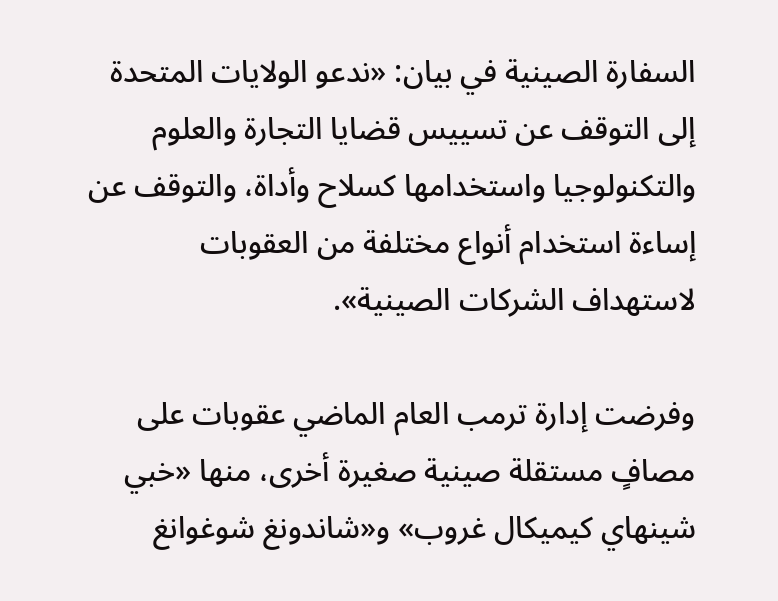السفارة الصينية في بيان: «ندعو الولايات المتحدة إلى التوقف عن تسييس قضايا التجارة والعلوم والتكنولوجيا واستخدامها كسلاح وأداة، والتوقف عن إساءة استخدام أنواع مختلفة من العقوبات لاستهداف الشركات الصينية».

وفرضت إدارة ترمب العام الماضي عقوبات على مصافٍ مستقلة صينية صغيرة أخرى، منها «خبي شينهاي كيميكال غروب» و«شاندونغ شوغوانغ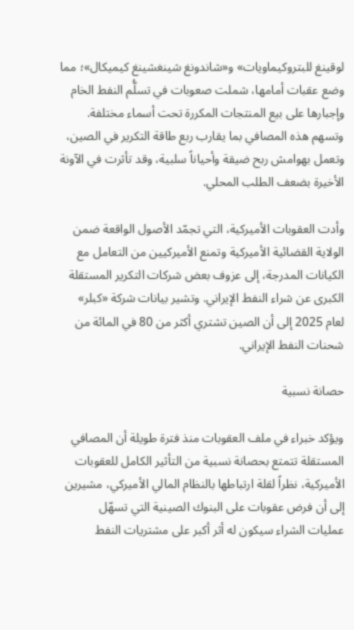لوقينغ للبتروكيماويات» و«شاندونغ شينغشينغ كيميكال»؛ مما وضع عقبات أمامها، شملت صعوبات في تسلُّم النفط الخام وإجبارها على بيع المنتجات المكررة تحت أسماء مختلفة. وتسهم هذه المصافي بما يقارب ربع طاقة التكرير في الصين، وتعمل بهوامش ربح ضيقة وأحياناً سلبية، وقد تأثرت في الآونة الأخيرة بضعف الطلب المحلي.

وأدت العقوبات الأميركية، التي تجمّد الأصول الواقعة ضمن الولاية القضائية الأميركية وتمنع الأميركيين من التعامل مع الكيانات المدرجة، إلى عزوف بعض شركات التكرير المستقلة الكبرى عن شراء النفط الإيراني. وتشير بيانات شركة «كبلر» لعام 2025 إلى أن الصين تشتري أكثر من 80 في المائة من شحنات النفط الإيراني.

حصانة نسبية

ويؤكد خبراء في ملف العقوبات منذ فترة طويلة أن المصافي المستقلة تتمتع بحصانة نسبية من التأثير الكامل للعقوبات الأميركية، نظراً لقلة ارتباطها بالنظام المالي الأميركي، مشيرين إلى أن فرض عقوبات على البنوك الصينية التي تسهّل عمليات الشراء سيكون له أثر أكبر على مشتريات النفط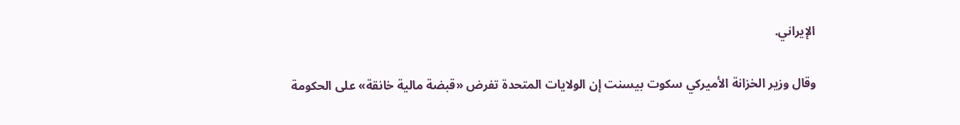الإيراني.

وقال وزير الخزانة الأميركي سكوت بيسنت إن الولايات المتحدة تفرض «قبضة مالية خانقة» على الحكومة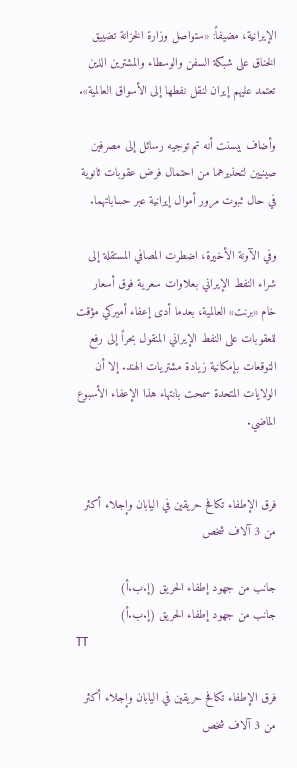الإيرانية، مضيفاً: «ستواصل وزارة الخزانة تضييق الخناق على شبكة السفن والوسطاء والمشترين الذين تعتمد عليهم إيران لنقل نفطها إلى الأسواق العالمية».

وأضاف بيسنت أنه تم توجيه رسائل إلى مصرفين صينيين لتحذيرهما من احتمال فرض عقوبات ثانوية في حال ثبوت مرور أموال إيرانية عبر حساباتهما.

وفي الآونة الأخيرة، اضطرت المصافي المستقلة إلى شراء النفط الإيراني بعلاوات سعرية فوق أسعار خام «برنت» العالمية، بعدما أدى إعفاء أميركي مؤقت للعقوبات على النفط الإيراني المنقول بحراً إلى رفع التوقعات بإمكانية زيادة مشتريات الهند. إلا أن الولايات المتحدة سمحت بانتهاء هذا الإعفاء الأسبوع الماضي.


فرق الإطفاء تكافح حريقين في اليابان وإجلاء أكثر من 3 آلاف شخص

جانب من جهود إطفاء الحريق (إ.ب.أ)
جانب من جهود إطفاء الحريق (إ.ب.أ)
TT

فرق الإطفاء تكافح حريقين في اليابان وإجلاء أكثر من 3 آلاف شخص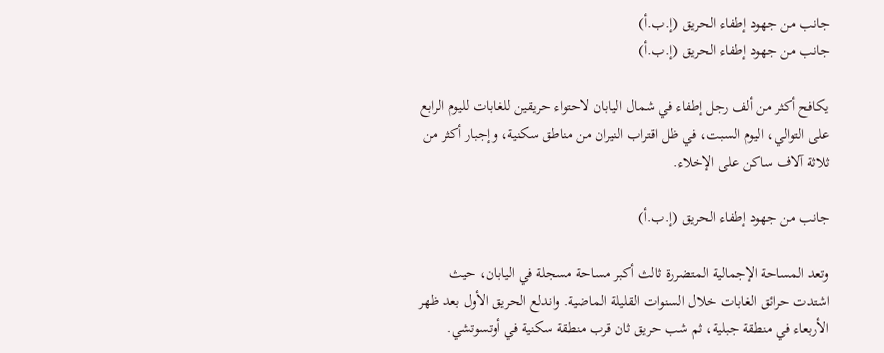جانب من جهود إطفاء الحريق (إ.ب.أ)
جانب من جهود إطفاء الحريق (إ.ب.أ)

يكافح أكثر من ألف رجل إطفاء في شمال اليابان لاحتواء حريقين للغابات لليوم الرابع على التوالي، اليوم السبت، في ظل اقتراب النيران من مناطق سكنية، وإجبار أكثر من ثلاثة آلاف ساكن على الإخلاء.

جانب من جهود إطفاء الحريق (إ.ب.أ)

وتعد المساحة الإجمالية المتضررة ثالث أكبر مساحة مسجلة في اليابان، حيث اشتدت حرائق الغابات خلال السنوات القليلة الماضية. واندلع الحريق الأول بعد ظهر الأربعاء في منطقة جبلية، ثم شب حريق ثان قرب منطقة سكنية في أوتسوتشي.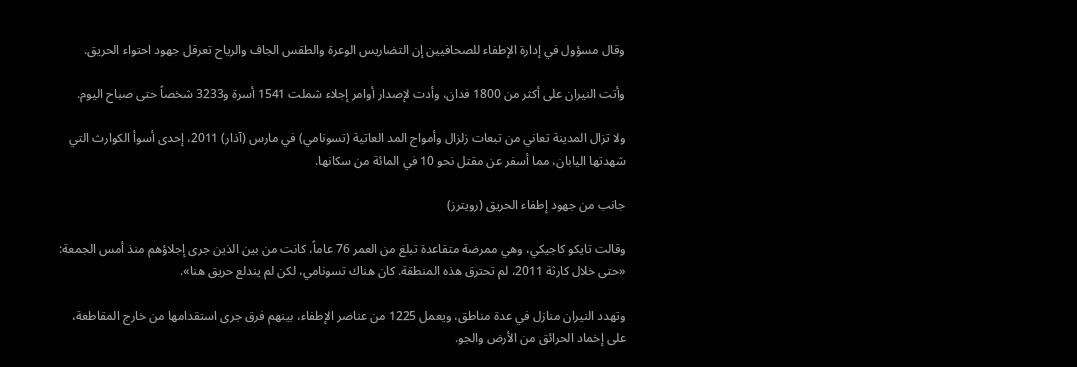وقال مسؤول في إدارة الإطفاء للصحافيين إن التضاريس الوعرة والطقس الجاف والرياح تعرقل جهود احتواء الحريق.

وأتت النيران على أكثر من 1800 فدان، وأدت لإصدار أوامر إجلاء شملت 1541 أسرة و3233 شخصاً حتى صباح اليوم.

ولا تزال المدينة تعاني من تبعات زلزال وأمواج المد العاتية (تسونامي) في مارس (آذار) 2011، إحدى أسوأ الكوارث التي شهدتها اليابان، مما أسفر عن مقتل نحو 10 في المائة من سكانها.

جانب من جهود إطفاء الحريق (رويترز)

وقالت تايكو كاجيكي، وهي ممرضة متقاعدة تبلغ من العمر 76 عاماً، كانت من بين الذين جرى إجلاؤهم منذ أمس الجمعة: «حتى خلال كارثة 2011، لم تحترق هذه المنطقة. كان هناك تسونامي، لكن لم يندلع حريق هنا».

وتهدد النيران منازل في عدة مناطق، ويعمل 1225 من عناصر الإطفاء، بينهم فرق جرى استقدامها من خارج المقاطعة، على إخماد الحرائق من الأرض والجو.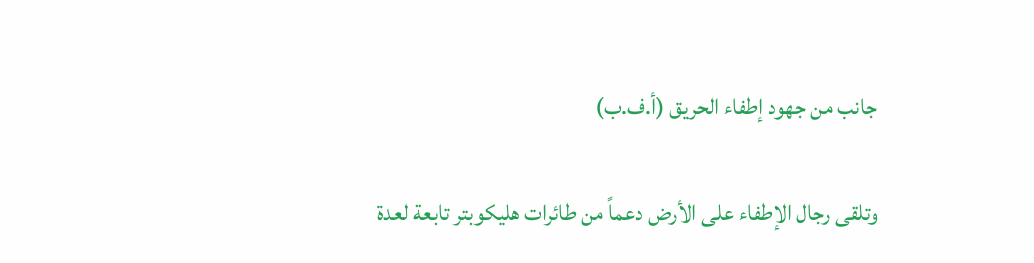جانب من جهود إطفاء الحريق (أ.ف.ب)

وتلقى رجال الإطفاء على الأرض دعماً من طائرات هليكوبتر تابعة لعدة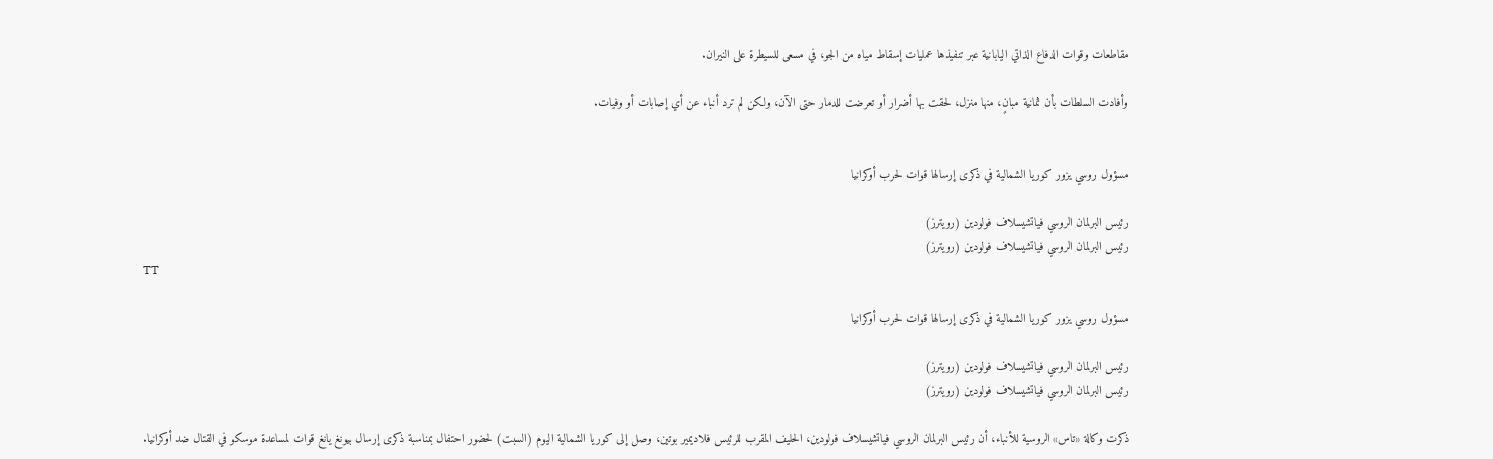مقاطعات وقوات الدفاع الذاتي اليابانية عبر تنفيذها عمليات إسقاط مياه من الجو، في مسعى للسيطرة على النيران.

وأفادت السلطات بأن ثمانية مبانٍ، منها منزل، لحقت بها أضرار أو تعرضت للدمار حتى الآن، ولكن لم ترد أنباء عن أي إصابات أو وفيات.


مسؤول روسي يزور كوريا الشمالية في ذكرى إرسالها قوات لحرب أوكرانيا

رئيس البرلمان الروسي فياتشيسلاف فولودين (رويترز)
رئيس البرلمان الروسي فياتشيسلاف فولودين (رويترز)
TT

مسؤول روسي يزور كوريا الشمالية في ذكرى إرسالها قوات لحرب أوكرانيا

رئيس البرلمان الروسي فياتشيسلاف فولودين (رويترز)
رئيس البرلمان الروسي فياتشيسلاف فولودين (رويترز)

ذكرت وكالة «تاس» الروسية للأنباء، أن رئيس البرلمان الروسي فياتشيسلاف فولودين، الحليف المقرب للرئيس فلاديمير بوتين، وصل إلى كوريا الشمالية اليوم (السبت) لحضور احتفال بمناسبة ذكرى إرسال بيونغ يانغ قوات لمساعدة موسكو في القتال ضد أوكرانيا.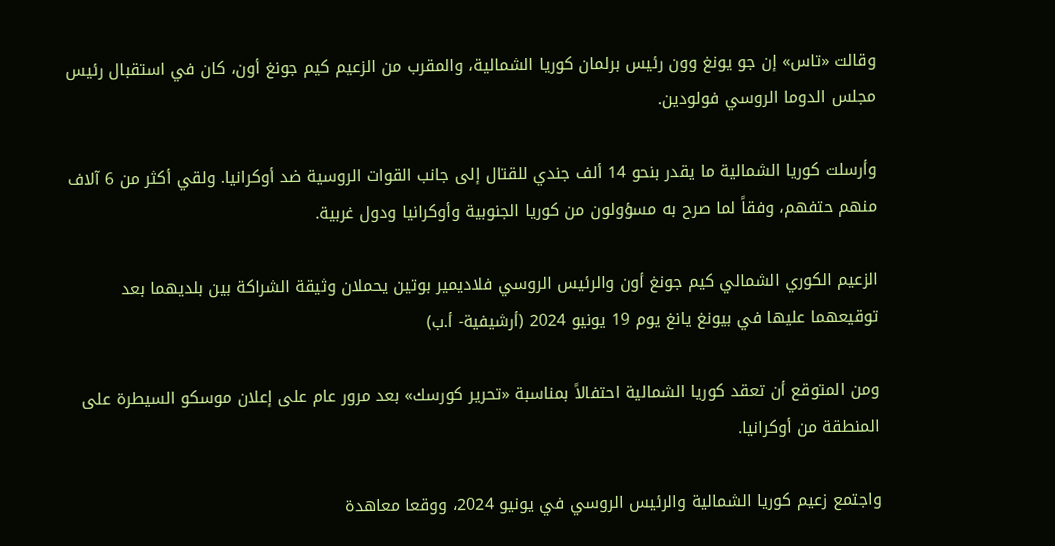وقالت «تاس» إن جو يونغ وون رئيس برلمان كوريا الشمالية، والمقرب من الزعيم كيم جونغ أون، كان في استقبال رئيس مجلس الدوما الروسي فولودين.

وأرسلت كوريا الشمالية ما يقدر بنحو 14 ألف جندي للقتال إلى جانب القوات الروسية ضد أوكرانيا. ولقي أكثر من 6 آلاف منهم حتفهم، وفقاً لما صرح به مسؤولون من كوريا الجنوبية وأوكرانيا ودول غربية.

الزعيم الكوري الشمالي كيم جونغ أون والرئيس الروسي فلاديمير بوتين يحملان وثيقة الشراكة بين بلديهما بعد توقيعهما عليها في بيونغ يانغ يوم 19 يونيو 2024 (أرشيفية- أ.ب)

ومن المتوقع أن تعقد كوريا الشمالية احتفالاً بمناسبة «تحرير كورسك» بعد مرور عام على إعلان موسكو السيطرة على المنطقة من أوكرانيا.

واجتمع زعيم كوريا الشمالية والرئيس الروسي في يونيو 2024، ووقعا معاهدة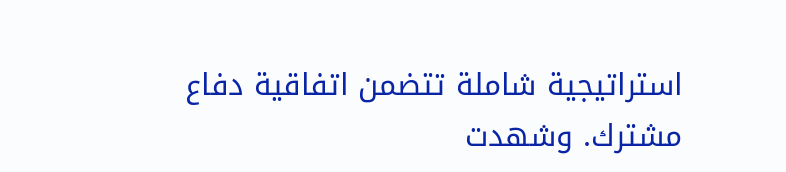استراتيجية شاملة تتضمن اتفاقية دفاع مشترك. وشهدت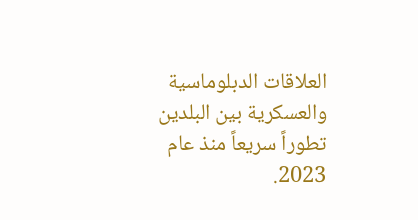العلاقات الدبلوماسية والعسكرية بين البلدين تطوراً سريعاً منذ عام 2023.